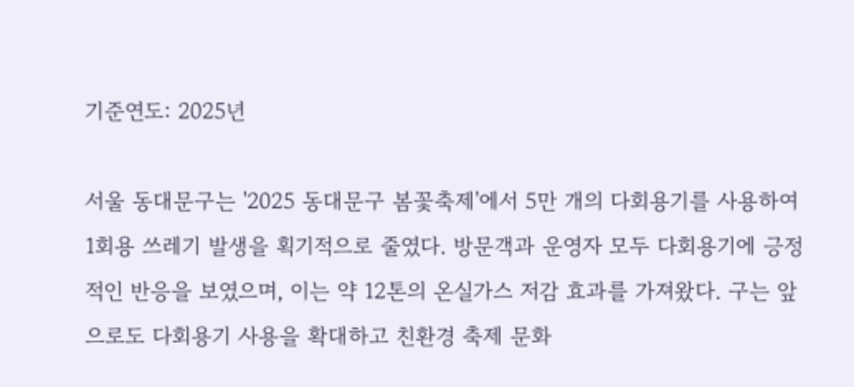기준연도: 2025년

서울 동대문구는 '2025 동대문구 봄꽃축제'에서 5만 개의 다회용기를 사용하여 1회용 쓰레기 발생을 획기적으로 줄였다. 방문객과 운영자 모두 다회용기에 긍정적인 반응을 보였으며, 이는 약 12톤의 온실가스 저감 효과를 가져왔다. 구는 앞으로도 다회용기 사용을 확대하고 친환경 축제 문화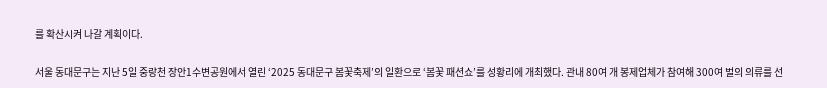를 확산시켜 나갈 계획이다.

서울 동대문구는 지난 5일 중랑천 장안1수변공원에서 열린 ‘2025 동대문구 봄꽃축제’의 일환으로 ‘봄꽃 패션쇼’를 성황리에 개최했다. 관내 80여 개 봉제업체가 참여해 300여 벌의 의류를 선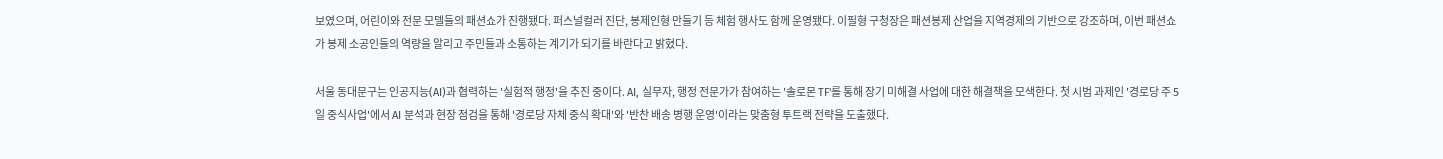보였으며, 어린이와 전문 모델들의 패션쇼가 진행됐다. 퍼스널컬러 진단, 봉제인형 만들기 등 체험 행사도 함께 운영됐다. 이필형 구청장은 패션봉제 산업을 지역경제의 기반으로 강조하며, 이번 패션쇼가 봉제 소공인들의 역량을 알리고 주민들과 소통하는 계기가 되기를 바란다고 밝혔다.

서울 동대문구는 인공지능(AI)과 협력하는 '실험적 행정'을 추진 중이다. AI, 실무자, 행정 전문가가 참여하는 '솔로몬 TF'를 통해 장기 미해결 사업에 대한 해결책을 모색한다. 첫 시범 과제인 '경로당 주 5일 중식사업'에서 AI 분석과 현장 점검을 통해 '경로당 자체 중식 확대'와 '반찬 배송 병행 운영'이라는 맞춤형 투트랙 전략을 도출했다.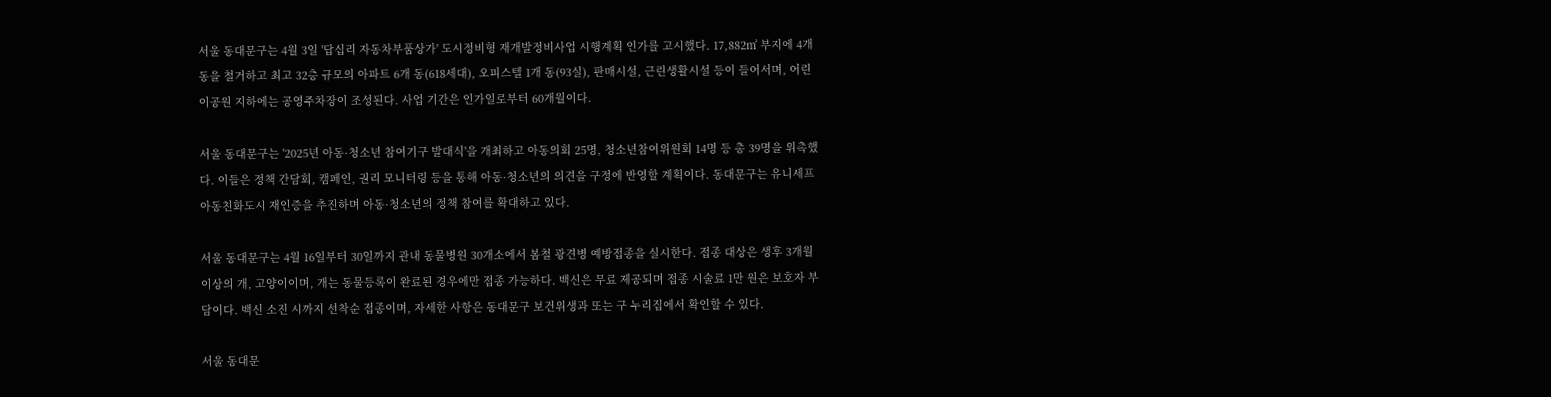서울 동대문구는 4월 3일 '답십리 자동차부품상가' 도시정비형 재개발정비사업 시행계획 인가를 고시했다. 17,882㎡ 부지에 4개 동을 철거하고 최고 32층 규모의 아파트 6개 동(618세대), 오피스텔 1개 동(93실), 판매시설, 근린생활시설 등이 들어서며, 어린이공원 지하에는 공영주차장이 조성된다. 사업 기간은 인가일로부터 60개월이다.

서울 동대문구는 '2025년 아동·청소년 참여기구 발대식'을 개최하고 아동의회 25명, 청소년참여위원회 14명 등 총 39명을 위촉했다. 이들은 정책 간담회, 캠페인, 권리 모니터링 등을 통해 아동·청소년의 의견을 구정에 반영할 계획이다. 동대문구는 유니세프 아동친화도시 재인증을 추진하며 아동·청소년의 정책 참여를 확대하고 있다.

서울 동대문구는 4월 16일부터 30일까지 관내 동물병원 30개소에서 봄철 광견병 예방접종을 실시한다. 접종 대상은 생후 3개월 이상의 개, 고양이이며, 개는 동물등록이 완료된 경우에만 접종 가능하다. 백신은 무료 제공되며 접종 시술료 1만 원은 보호자 부담이다. 백신 소진 시까지 선착순 접종이며, 자세한 사항은 동대문구 보건위생과 또는 구 누리집에서 확인할 수 있다.

서울 동대문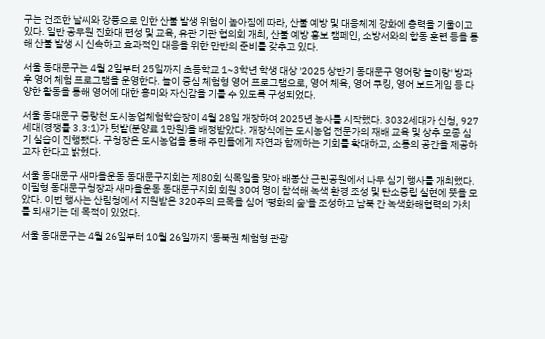구는 건조한 날씨와 강풍으로 인한 산불 발생 위험이 높아짐에 따라, 산불 예방 및 대응체계 강화에 총력을 기울이고 있다. 일반 공무원 진화대 편성 및 교육, 유관 기관 협의회 개최, 산불 예방 홍보 캠페인, 소방서와의 합동 훈련 등을 통해 산불 발생 시 신속하고 효과적인 대응을 위한 만반의 준비를 갖추고 있다.

서울 동대문구는 4월 2일부터 25일까지 초등학교 1~3학년 학생 대상 '2025 상반기 동대문구 영어랑 놀이랑' 방과후 영어 체험 프로그램을 운영한다. 놀이 중심 체험형 영어 프로그램으로, 영어 체육, 영어 쿠킹, 영어 보드게임 등 다양한 활동을 통해 영어에 대한 흥미와 자신감을 기를 수 있도록 구성되었다.

서울 동대문구 중랑천 도시농업체험학습장이 4월 28일 개장하여 2025년 농사를 시작했다. 3032세대가 신청, 927세대(경쟁률 3.3:1)가 텃밭(분양료 1만원)을 배정받았다. 개장식에는 도시농업 전문가의 재배 교육 및 상추 모종 심기 실습이 진행됐다. 구청장은 도시농업을 통해 주민들에게 자연과 함께하는 기회를 확대하고, 소통의 공간을 제공하고자 한다고 밝혔다.

서울 동대문구 새마을운동 동대문구지회는 제80회 식목일을 맞아 배봉산 근린공원에서 나무 심기 행사를 개최했다. 이필형 동대문구청장과 새마을운동 동대문구지회 회원 30여 명이 참석해 녹색 환경 조성 및 탄소중립 실현에 뜻을 모았다. 이번 행사는 산림청에서 지원받은 320주의 묘목을 심어 '평화의 숲'을 조성하고 남북 간 녹색화해협력의 가치를 되새기는 데 목적이 있었다.

서울 동대문구는 4월 26일부터 10월 26일까지 '동북권 체험형 관광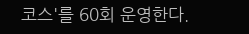코스'를 60회 운영한다.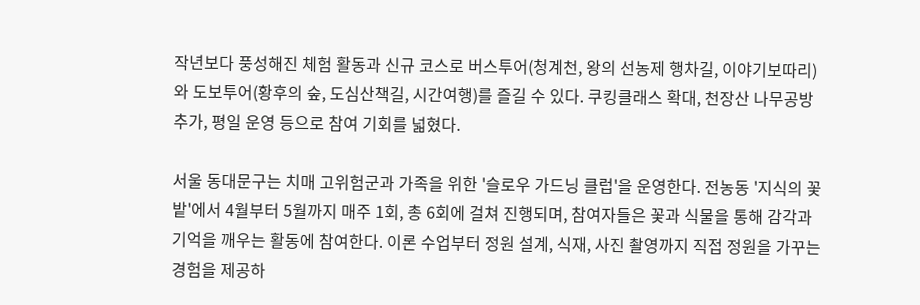작년보다 풍성해진 체험 활동과 신규 코스로 버스투어(청계천, 왕의 선농제 행차길, 이야기보따리)와 도보투어(황후의 숲, 도심산책길, 시간여행)를 즐길 수 있다. 쿠킹클래스 확대, 천장산 나무공방 추가, 평일 운영 등으로 참여 기회를 넓혔다.

서울 동대문구는 치매 고위험군과 가족을 위한 '슬로우 가드닝 클럽'을 운영한다. 전농동 '지식의 꽃밭'에서 4월부터 5월까지 매주 1회, 총 6회에 걸쳐 진행되며, 참여자들은 꽃과 식물을 통해 감각과 기억을 깨우는 활동에 참여한다. 이론 수업부터 정원 설계, 식재, 사진 촬영까지 직접 정원을 가꾸는 경험을 제공하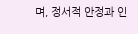며, 정서적 안정과 인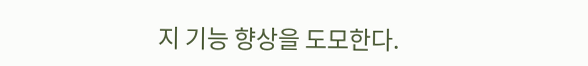지 기능 향상을 도모한다.